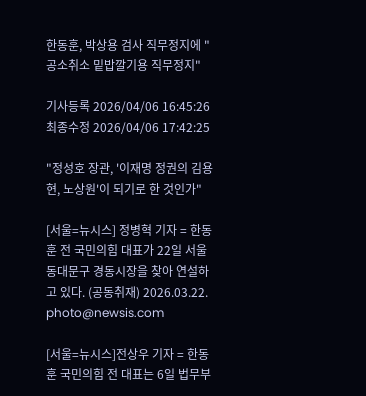한동훈, 박상용 검사 직무정지에 "공소취소 밑밥깔기용 직무정지"

기사등록 2026/04/06 16:45:26 최종수정 2026/04/06 17:42:25

"정성호 장관, '이재명 정권의 김용현, 노상원'이 되기로 한 것인가"

[서울=뉴시스] 정병혁 기자 = 한동훈 전 국민의힘 대표가 22일 서울 동대문구 경동시장을 찾아 연설하고 있다. (공동취재) 2026.03.22. photo@newsis.com

[서울=뉴시스]전상우 기자 = 한동훈 국민의힘 전 대표는 6일 법무부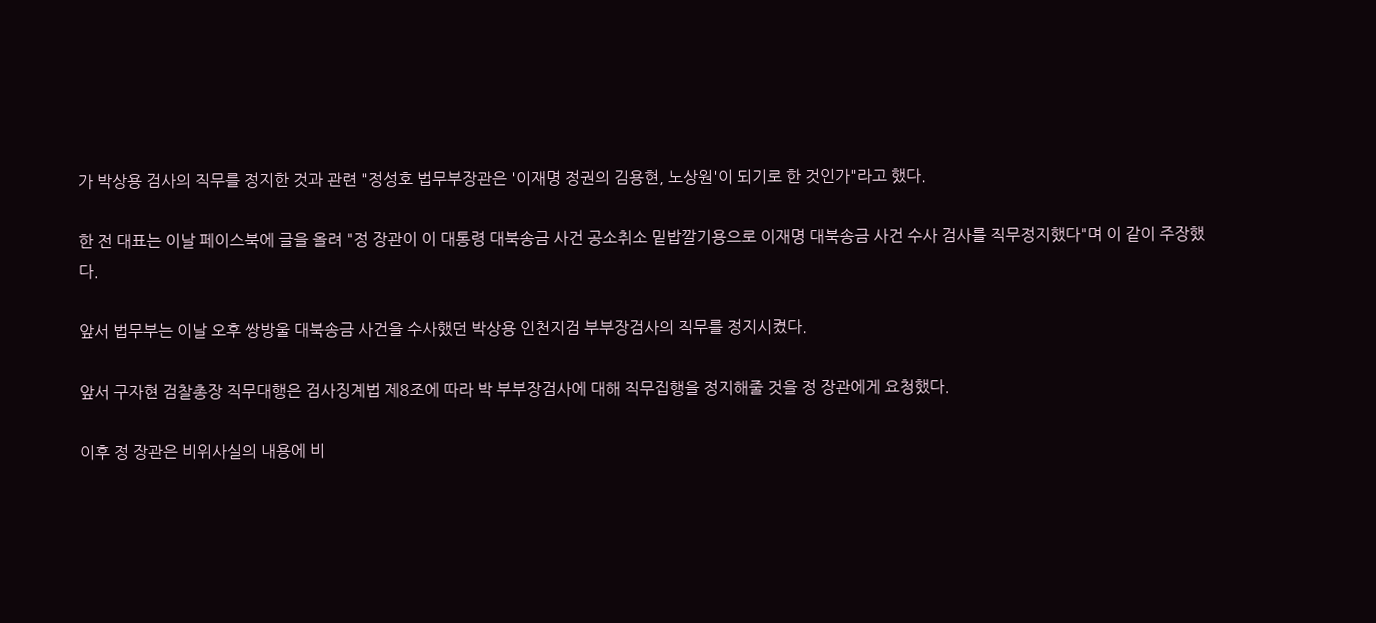가 박상용 검사의 직무를 정지한 것과 관련 "정성호 법무부장관은 '이재명 정권의 김용현, 노상원'이 되기로 한 것인가"라고 했다.

한 전 대표는 이날 페이스북에 글을 올려 "정 장관이 이 대통령 대북송금 사건 공소취소 밑밥깔기용으로 이재명 대북송금 사건 수사 검사를 직무정지했다"며 이 같이 주장했다.

앞서 법무부는 이날 오후 쌍방울 대북송금 사건을 수사했던 박상용 인천지검 부부장검사의 직무를 정지시켰다.

앞서 구자현 검찰총장 직무대행은 검사징계법 제8조에 따라 박 부부장검사에 대해 직무집행을 정지해줄 것을 정 장관에게 요청했다.

이후 정 장관은 비위사실의 내용에 비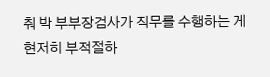춰 박 부부장검사가 직무를 수행하는 게 현저히 부적절하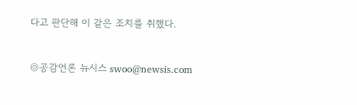다고 판단해 이 같은 조치를 취했다.


◎공감언론 뉴시스 swoo@newsis.com